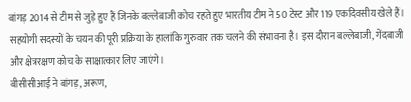बांगड़ 2014 से टीम से जुड़े हुए हैं जिनके बल्लेबाजी कोच रहते हुए भारतीय टीम ने 50 टेस्ट और 119 एकदिवसीय खेले हैं। सहयोगी सदस्यों के चयन की पूरी प्रक्रिया के हालांकि गुरुवार तक चलने की संभावना है। इस दौरान बल्लेबाजी, गेंदबाजी और क्षेत्ररक्षण कोच के साक्षात्कार लिए जाएंगे।
बीसीसीआई ने बांगड़, अरूण,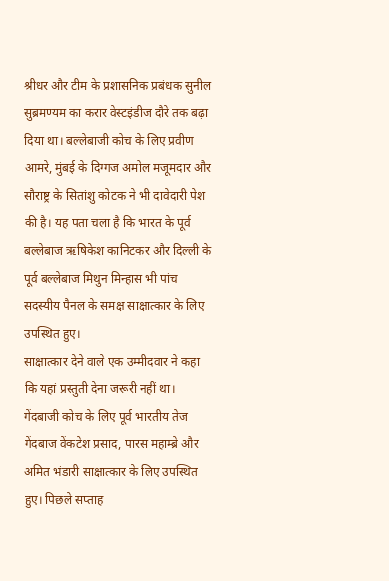श्रीधर और टीम के प्रशासनिक प्रबंधक सुनील सुब्रमण्यम का करार वेस्टइंडीज दौरे तक बढ़ा दिया था। बल्लेबाजी कोच के लिए प्रवीण आमरे, मुंबई के दिग्गज अमोल मजूमदार और सौराष्ट्र के सितांशु कोटक ने भी दावेदारी पेश की है। यह पता चला है कि भारत के पूर्व बल्लेबाज ऋषिकेश कानिटकर और दिल्ली के पूर्व बल्लेबाज मिथुन मिन्हास भी पांच सदस्यीय पैनल के समक्ष साक्षात्कार के लिए उपस्थित हुए।
साक्षात्कार देने वाले एक उम्मीदवार ने कहा कि यहां प्रस्तुती देना जरूरी नहीं था। गेंदबाजी कोच के लिए पूर्व भारतीय तेज गेंदबाज वेंकटेश प्रसाद, पारस महाम्ब्रे और अमित भंडारी साक्षात्कार के लिए उपस्थित हुए। पिछले सप्ताह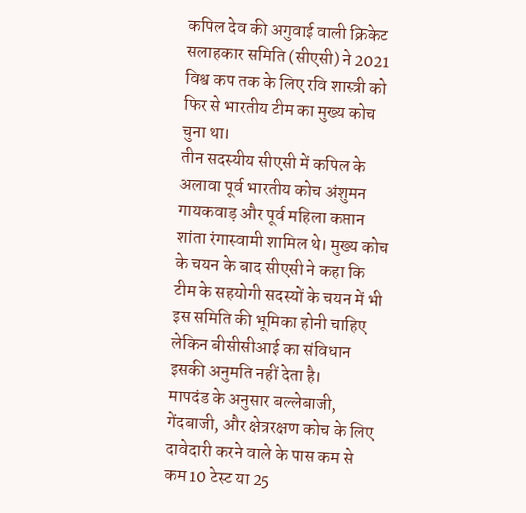कपिल देव की अगुवाई वाली क्रिकेट सलाहकार समिति (सीएसी) ने 2021 विश्व कप तक के लिए रवि शास्त्री को फिर से भारतीय टीम का मुख्य कोच चुना था।
तीन सदस्यीय सीएसी में कपिल के अलावा पूर्व भारतीय कोच अंशुमन गायकवाड़ और पूर्व महिला कप्तान शांता रंगास्वामी शामिल थे। मुख्य कोच के चयन के बाद सीएसी ने कहा कि टीम के सहयोगी सदस्यों के चयन में भी इस समिति की भूमिका होनी चाहिए लेकिन बीसीसीआई का संविधान इसकी अनुमति नहीं देता है।
मापदंड के अनुसार बल्लेबाजी, गेंदबाजी, और क्षेत्ररक्षण कोच के लिए दावेदारी करने वाले के पास कम से कम 10 टेस्ट या 25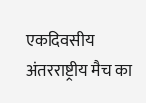एकदिवसीय अंतरराष्ट्रीय मैच का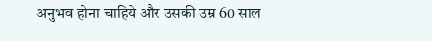अनुभव होना चाहिये और उसकी उम्र 60 साल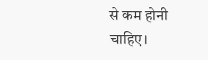से कम होनी चाहिए।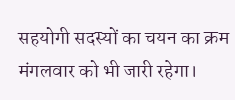सहयोगी सदस्यों का चयन का क्रम मंगलवार को भी जारी रहेगा।